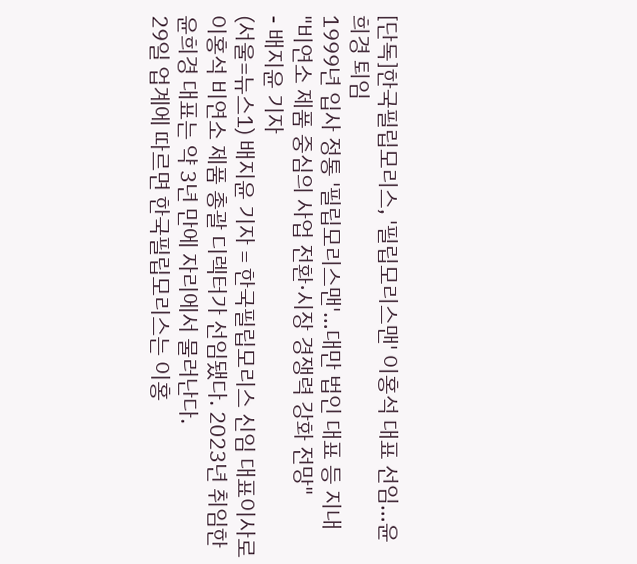[단독]한국필립모리스, '필립모리스맨' 이홍석 대표 선임…윤희경 퇴임
1999년 입사 정통 '필립모리스맨'…대만 법인 대표 등 지내
"비연소 제품 중심의 사업 전환·시장 경쟁력 강화 전망"
- 배지윤 기자
(서울=뉴스1) 배지윤 기자 = 한국필립모리스 신임 대표이사로 이홍석 비연소 제품 총괄 디렉터가 선임됐다. 2023년 취임한 윤희경 대표는 약 3년 만에 자리에서 물러난다.
29일 업계에 따르면 한국필립모리스는 이홍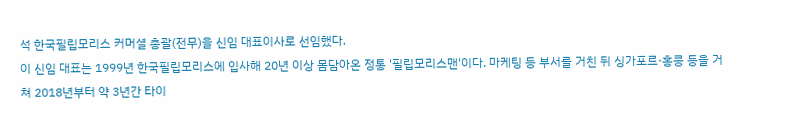석 한국필립모리스 커머셜 총괄(전무)을 신임 대표이사로 선임했다.
이 신임 대표는 1999년 한국필립모리스에 입사해 20년 이상 몸담아온 정통 '필립모리스맨'이다. 마케팅 등 부서를 거친 뒤 싱가포르·홍콩 등을 거쳐 2018년부터 약 3년간 타이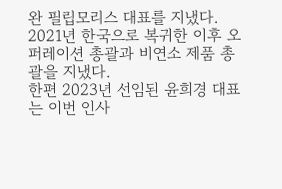완 필립모리스 대표를 지냈다.
2021년 한국으로 복귀한 이후 오퍼레이션 총괄과 비연소 제품 총괄을 지냈다.
한편 2023년 선임된 윤희경 대표는 이번 인사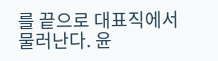를 끝으로 대표직에서 물러난다. 윤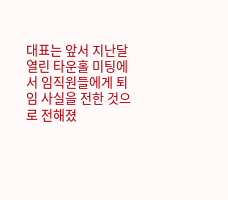대표는 앞서 지난달 열린 타운홀 미팅에서 임직원들에게 퇴임 사실을 전한 것으로 전해졌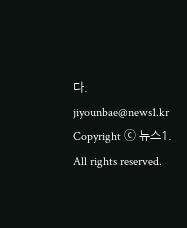다.
jiyounbae@news1.kr
Copyright ⓒ 뉴스1. All rights reserved.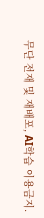무단 전재 및 재배포, AI학습 이용금지.